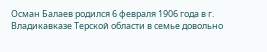Осман Балаев родился 6 февраля 1906 года в г. Владикавказе Терской области в семье довольно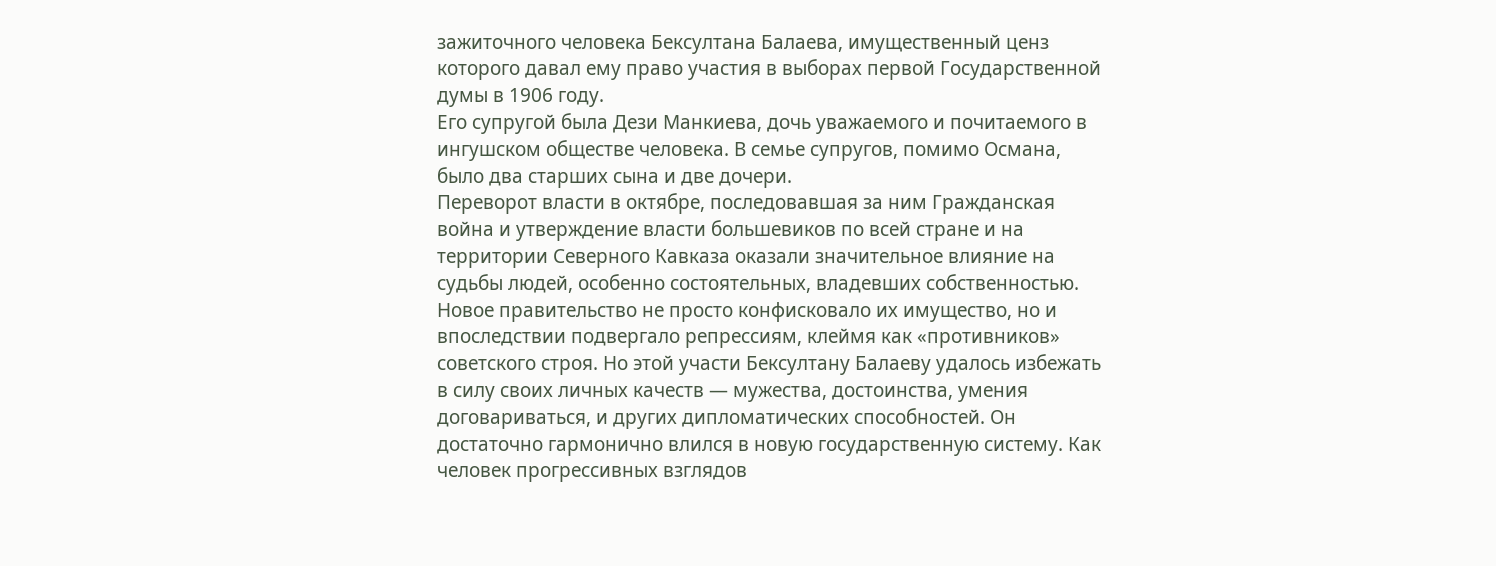зажиточного человека Бексултана Балаева, имущественный ценз которого давал ему право участия в выборах первой Государственной думы в 1906 году.
Его супругой была Дези Манкиева, дочь уважаемого и почитаемого в ингушском обществе человека. В семье супругов, помимо Османа, было два старших сына и две дочери.
Переворот власти в октябре, последовавшая за ним Гражданская война и утверждение власти большевиков по всей стране и на территории Северного Кавказа оказали значительное влияние на судьбы людей, особенно состоятельных, владевших собственностью. Новое правительство не просто конфисковало их имущество, но и впоследствии подвергало репрессиям, клеймя как «противников» советского строя. Но этой участи Бексултану Балаеву удалось избежать в силу своих личных качеств — мужества, достоинства, умения договариваться, и других дипломатических способностей. Он достаточно гармонично влился в новую государственную систему. Как человек прогрессивных взглядов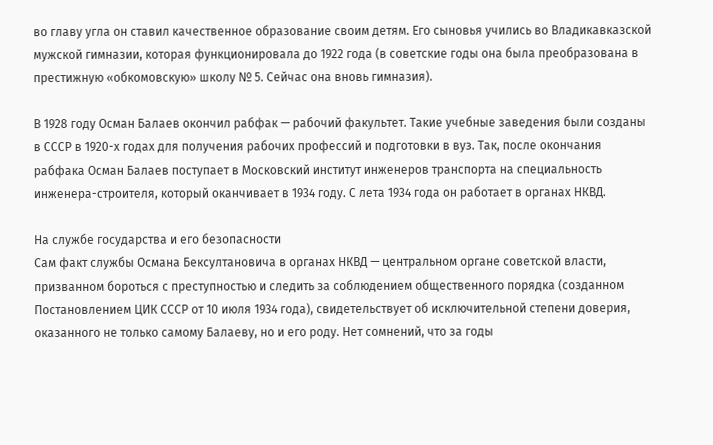во главу угла он ставил качественное образование своим детям. Его сыновья учились во Владикавказской мужской гимназии, которая функционировала до 1922 года (в советские годы она была преобразована в престижную «обкомовскую» школу № 5. Сейчас она вновь гимназия).

В 1928 году Осман Балаев окончил рабфак — рабочий факультет. Такие учебные заведения были созданы в СССР в 1920-х годах для получения рабочих профессий и подготовки в вуз. Так, после окончания рабфака Осман Балаев поступает в Московский институт инженеров транспорта на специальность инженера-строителя, который оканчивает в 1934 году. С лета 1934 года он работает в органах НКВД.

На службе государства и его безопасности
Сам факт службы Османа Бексултановича в органах НКВД — центральном органе советской власти, призванном бороться с преступностью и следить за соблюдением общественного порядка (созданном Постановлением ЦИК СССР от 10 июля 1934 года), свидетельствует об исключительной степени доверия, оказанного не только самому Балаеву, но и его роду. Нет сомнений, что за годы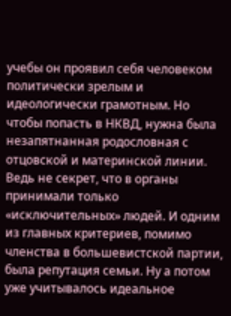учебы он проявил себя человеком политически зрелым и идеологически грамотным. Но чтобы попасть в НКВД, нужна была незапятнанная родословная с отцовской и материнской линии. Ведь не секрет, что в органы принимали только «исключительных» людей. И одним из главных критериев, помимо членства в большевистской партии, была репутация семьи. Ну а потом уже учитывалось идеальное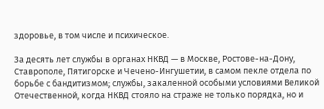здоровье, в том числе и психическое.

За десять лет службы в органах НКВД — в Москве, Ростове-на-Дону, Ставрополе, Пятигорске и Чечено-Ингушетии, в самом пекле отдела по борьбе с бандитизмом; службы, закаленной особыми условиями Великой Отечественной, когда НКВД стояло на страже не только порядка, но и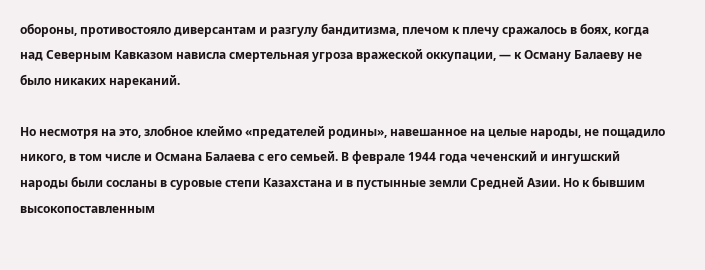обороны, противостояло диверсантам и разгулу бандитизма, плечом к плечу сражалось в боях, когда над Северным Кавказом нависла смертельная угроза вражеской оккупации, — к Осману Балаеву не было никаких нареканий.

Но несмотря на это, злобное клеймо «предателей родины», навешанное на целые народы, не пощадило никого, в том числе и Османа Балаева с его семьей. В феврале 1944 года чеченский и ингушский народы были сосланы в суровые степи Казахстана и в пустынные земли Средней Азии. Но к бывшим высокопоставленным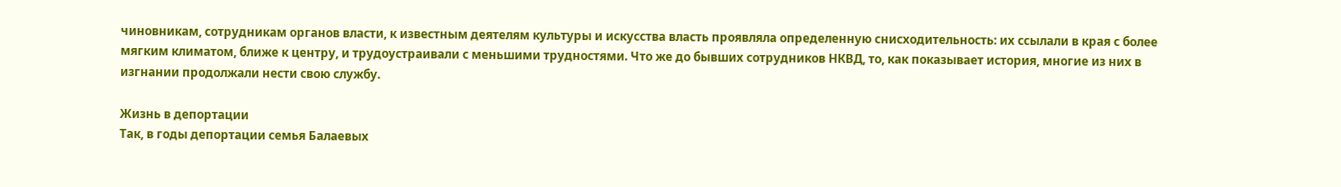чиновникам, сотрудникам органов власти, к известным деятелям культуры и искусства власть проявляла определенную снисходительность: их ссылали в края с более мягким климатом, ближе к центру, и трудоустраивали с меньшими трудностями. Что же до бывших сотрудников НКВД, то, как показывает история, многие из них в изгнании продолжали нести свою службу.

Жизнь в депортации
Так, в годы депортации семья Балаевых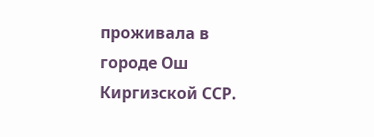проживала в городе Ош Киргизской ССР.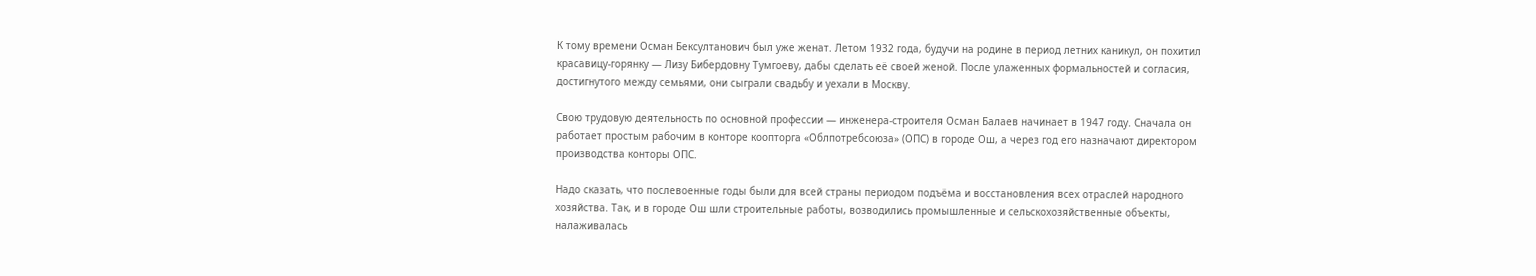К тому времени Осман Бексултанович был уже женат. Летом 1932 года, будучи на родине в период летних каникул, он похитил красавицу-горянку — Лизу Бибердовну Тумгоеву, дабы сделать её своей женой. После улаженных формальностей и согласия, достигнутого между семьями, они сыграли свадьбу и уехали в Москву.

Свою трудовую деятельность по основной профессии — инженера-строителя Осман Балаев начинает в 1947 году. Сначала он работает простым рабочим в конторе коопторга «Облпотребсоюза» (ОПС) в городе Ош, а через год его назначают директором производства конторы ОПС.

Надо сказать, что послевоенные годы были для всей страны периодом подъёма и восстановления всех отраслей народного хозяйства. Так, и в городе Ош шли строительные работы, возводились промышленные и сельскохозяйственные объекты, налаживалась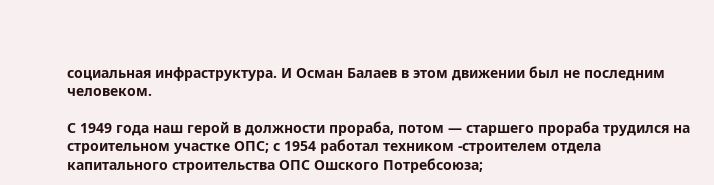социальная инфраструктура. И Осман Балаев в этом движении был не последним человеком.

С 1949 года наш герой в должности прораба, потом — старшего прораба трудился на строительном участке ОПС; с 1954 работал техником -строителем отдела капитального строительства ОПС Ошского Потребсоюза;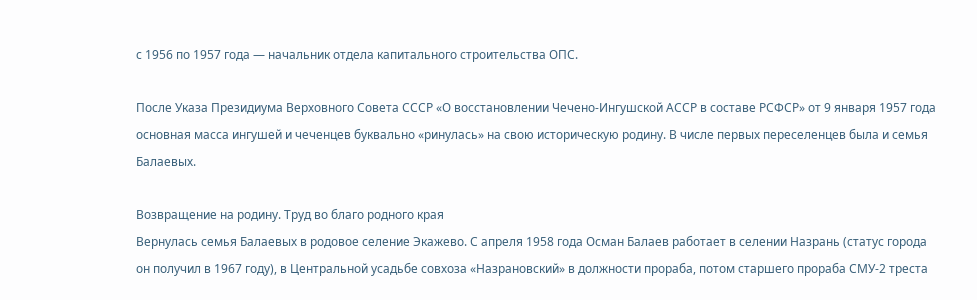с 1956 по 1957 года — начальник отдела капитального строительства ОПС.

После Указа Президиума Верховного Совета СССР «О восстановлении Чечено-Ингушской АССР в составе РСФСР» от 9 января 1957 года основная масса ингушей и чеченцев буквально «ринулась» на свою историческую родину. В числе первых переселенцев была и семья Балаевых.

Возвращение на родину. Труд во благо родного края
Вернулась семья Балаевых в родовое селение Экажево. С апреля 1958 года Осман Балаев работает в селении Назрань (статус города он получил в 1967 году), в Центральной усадьбе совхоза «Назрановский» в должности прораба, потом старшего прораба СМУ-2 треста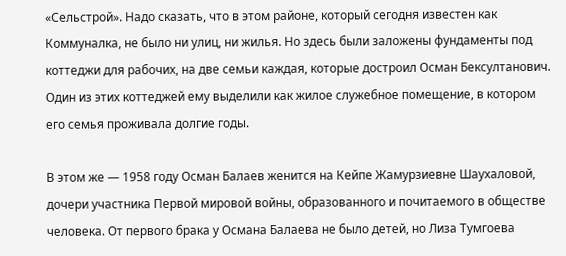«Сельстрой». Надо сказать, что в этом районе, который сегодня известен как Коммуналка, не было ни улиц, ни жилья. Но здесь были заложены фундаменты под коттеджи для рабочих, на две семьи каждая, которые достроил Осман Бексултанович. Один из этих коттеджей ему выделили как жилое служебное помещение, в котором его семья проживала долгие годы.

В этом же — 1958 году Осман Балаев женится на Кейпе Жамурзиевне Шаухаловой, дочери участника Первой мировой войны, образованного и почитаемого в обществе человека. От первого брака у Османа Балаева не было детей, но Лиза Тумгоева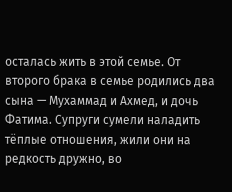осталась жить в этой семье. От второго брака в семье родились два сына — Мухаммад и Ахмед, и дочь Фатима. Супруги сумели наладить тёплые отношения, жили они на редкость дружно, во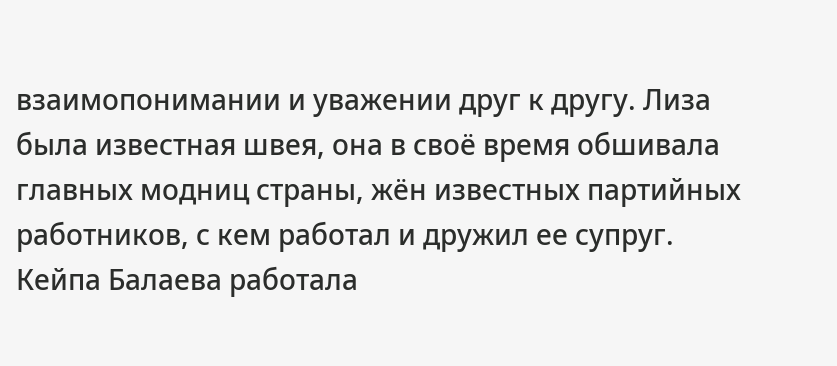взаимопонимании и уважении друг к другу. Лиза была известная швея, она в своё время обшивала главных модниц страны, жён известных партийных работников, с кем работал и дружил ее супруг. Кейпа Балаева работала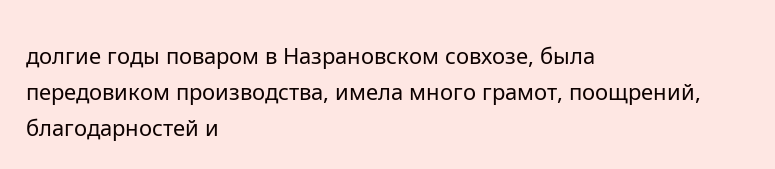долгие годы поваром в Назрановском совхозе, была передовиком производства, имела много грамот, поощрений, благодарностей и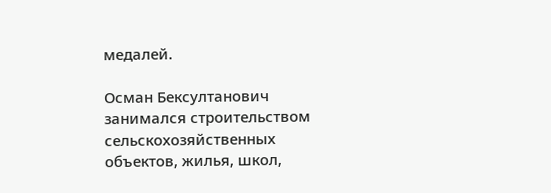медалей.

Осман Бексултанович занимался строительством сельскохозяйственных объектов, жилья, школ,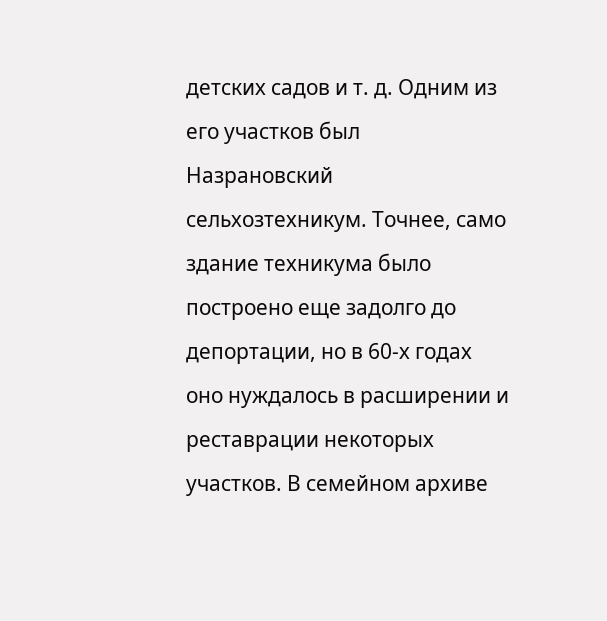детских садов и т. д. Одним из его участков был Назрановский сельхозтехникум. Точнее, само здание техникума было построено еще задолго до депортации, но в 60-х годах оно нуждалось в расширении и реставрации некоторых участков. В семейном архиве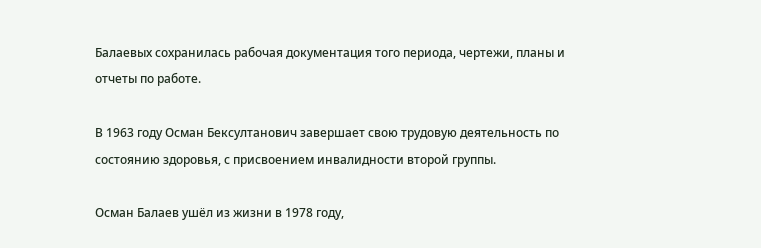Балаевых сохранилась рабочая документация того периода, чертежи, планы и отчеты по работе.

В 1963 году Осман Бексултанович завершает свою трудовую деятельность по состоянию здоровья, с присвоением инвалидности второй группы.

Осман Балаев ушёл из жизни в 1978 году,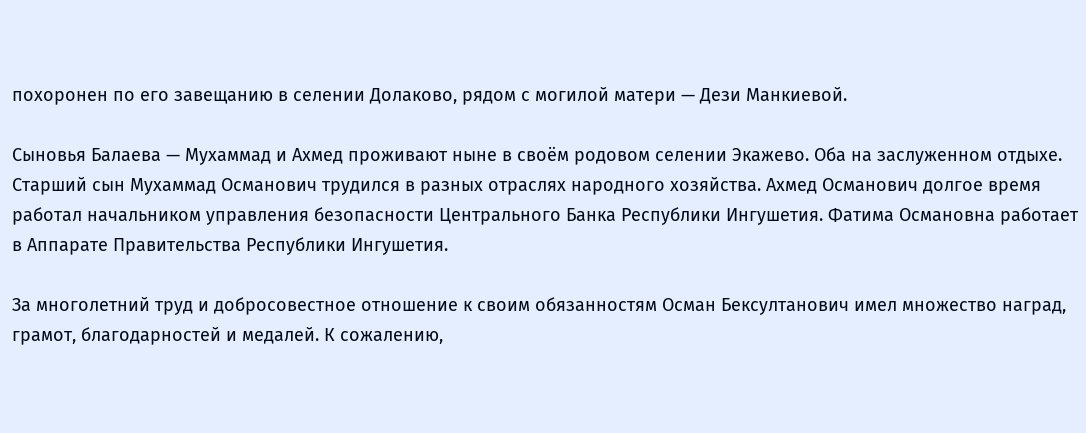похоронен по его завещанию в селении Долаково, рядом с могилой матери — Дези Манкиевой.

Сыновья Балаева — Мухаммад и Ахмед проживают ныне в своём родовом селении Экажево. Оба на заслуженном отдыхе. Старший сын Мухаммад Османович трудился в разных отраслях народного хозяйства. Ахмед Османович долгое время работал начальником управления безопасности Центрального Банка Республики Ингушетия. Фатима Османовна работает в Аппарате Правительства Республики Ингушетия.

За многолетний труд и добросовестное отношение к своим обязанностям Осман Бексултанович имел множество наград, грамот, благодарностей и медалей. К сожалению,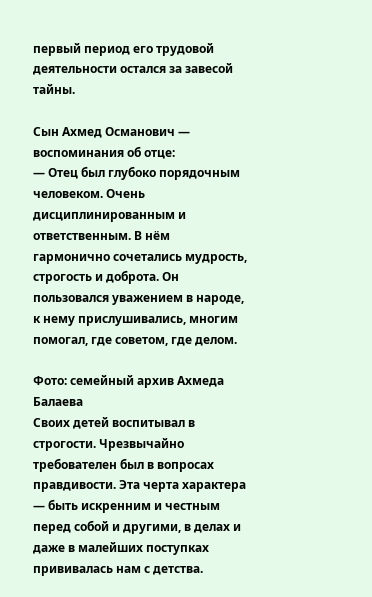первый период его трудовой деятельности остался за завесой тайны.

Сын Ахмед Османович — воспоминания об отце:
— Отец был глубоко порядочным человеком. Очень дисциплинированным и ответственным. В нём гармонично сочетались мудрость, строгость и доброта. Он пользовался уважением в народе, к нему прислушивались, многим помогал, где советом, где делом.

Фото: семейный архив Ахмеда Балаева
Своих детей воспитывал в строгости. Чрезвычайно требователен был в вопросах правдивости. Эта черта характера — быть искренним и честным перед собой и другими, в делах и даже в малейших поступках прививалась нам с детства.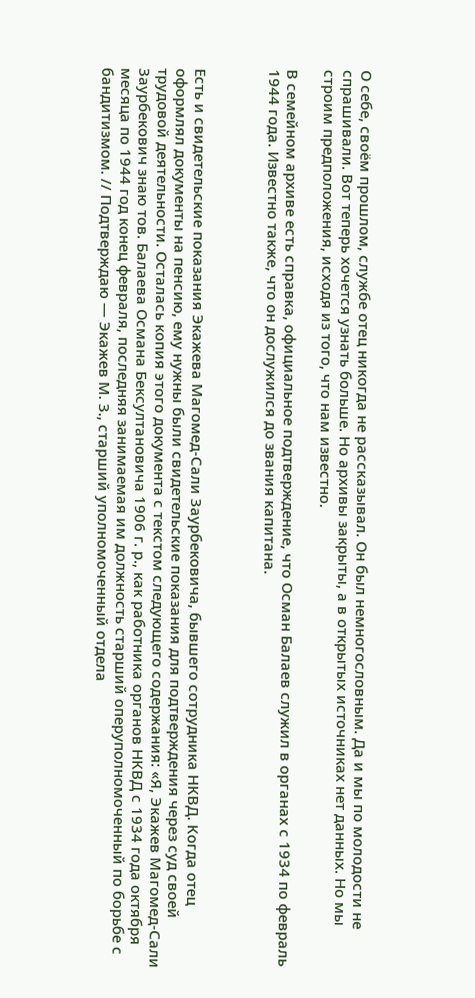О себе, своём прошлом, службе отец никогда не рассказывал. Он был немногословным. Да и мы по молодости не спрашивали. Вот теперь хочется узнать больше. Но архивы закрыты, а в открытых источниках нет данных. Но мы строим предположения, исходя из того, что нам известно.

В семейном архиве есть справка, официальное подтверждение, что Осман Балаев служил в органах с 1934 по февраль 1944 года. Известно также, что он дослужился до звания капитана.



Есть и свидетельские показания Экажева Магомед-Сали Заурбековича, бывшего сотрудника НКВД. Когда отец оформлял документы на пенсию, ему нужны были свидетельские показания для подтверждения через суд своей трудовой деятельности. Осталась копия этого документа с текстом следующего содержания: «Я, Экажев Магомед-Сали Заурбекович знаю тов. Балаева Османа Бексултановича 1906 г. р., как работника органов НКВД с 1934 года октября месяца по 1944 год конец февраля, последняя занимаемая им должность старший оперуполномоченный по борьбе с бандитизмом. // Подтверждаю — Экажев М. З., старший уполномоченный отдела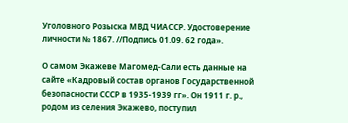Уголовного Розыска МВД ЧИАССР. Удостоверение личности № 1867. //Подпись 01.09. 62 года».

О самом Экажеве Магомед-Сали есть данные на сайте «Кадровый состав органов Государственной безопасности СССР в 1935-1939 гг». Он 1911 г. р., родом из селения Экажево, поступил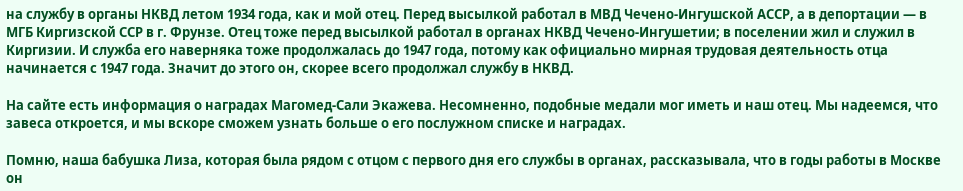на службу в органы НКВД летом 1934 года, как и мой отец. Перед высылкой работал в МВД Чечено-Ингушской АССР, а в депортации — в МГБ Киргизской ССР в г. Фрунзе. Отец тоже перед высылкой работал в органах НКВД Чечено-Ингушетии; в поселении жил и служил в Киргизии. И служба его наверняка тоже продолжалась до 1947 года, потому как официально мирная трудовая деятельность отца начинается с 1947 года. Значит до этого он, скорее всего продолжал службу в НКВД.

На сайте есть информация о наградах Магомед-Сали Экажева. Несомненно, подобные медали мог иметь и наш отец. Мы надеемся, что завеса откроется, и мы вскоре сможем узнать больше о его послужном списке и наградах.

Помню, наша бабушка Лиза, которая была рядом с отцом с первого дня его службы в органах, рассказывала, что в годы работы в Москве он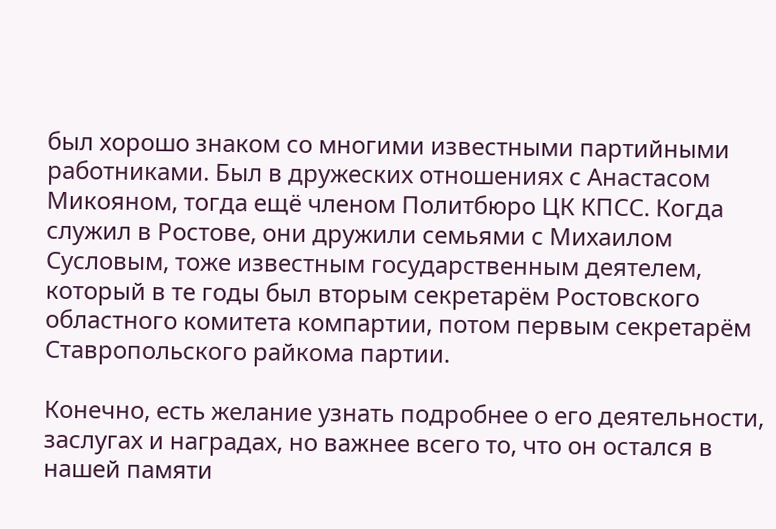был хорошо знаком со многими известными партийными работниками. Был в дружеских отношениях с Анастасом Микояном, тогда ещё членом Политбюро ЦК КПСС. Когда служил в Ростове, они дружили семьями с Михаилом Сусловым, тоже известным государственным деятелем, который в те годы был вторым секретарём Ростовского областного комитета компартии, потом первым секретарём Ставропольского райкома партии.

Конечно, есть желание узнать подробнее о его деятельности, заслугах и наградах, но важнее всего то, что он остался в нашей памяти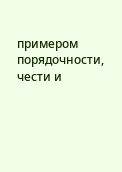примером порядочности, чести и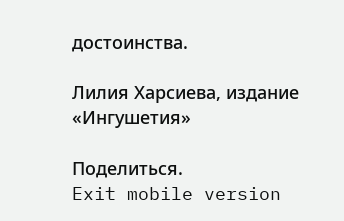достоинства.

Лилия Харсиева, издание «Ингушетия»

Поделиться.
Exit mobile version